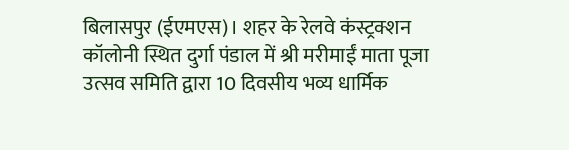बिलासपुर (ईएमएस)। शहर के रेलवे कंस्ट्रक्शन कॉलोनी स्थित दुर्गा पंडाल में श्री मरीमाईं माता पूजा उत्सव समिति द्वारा 10 दिवसीय भव्य धार्मिक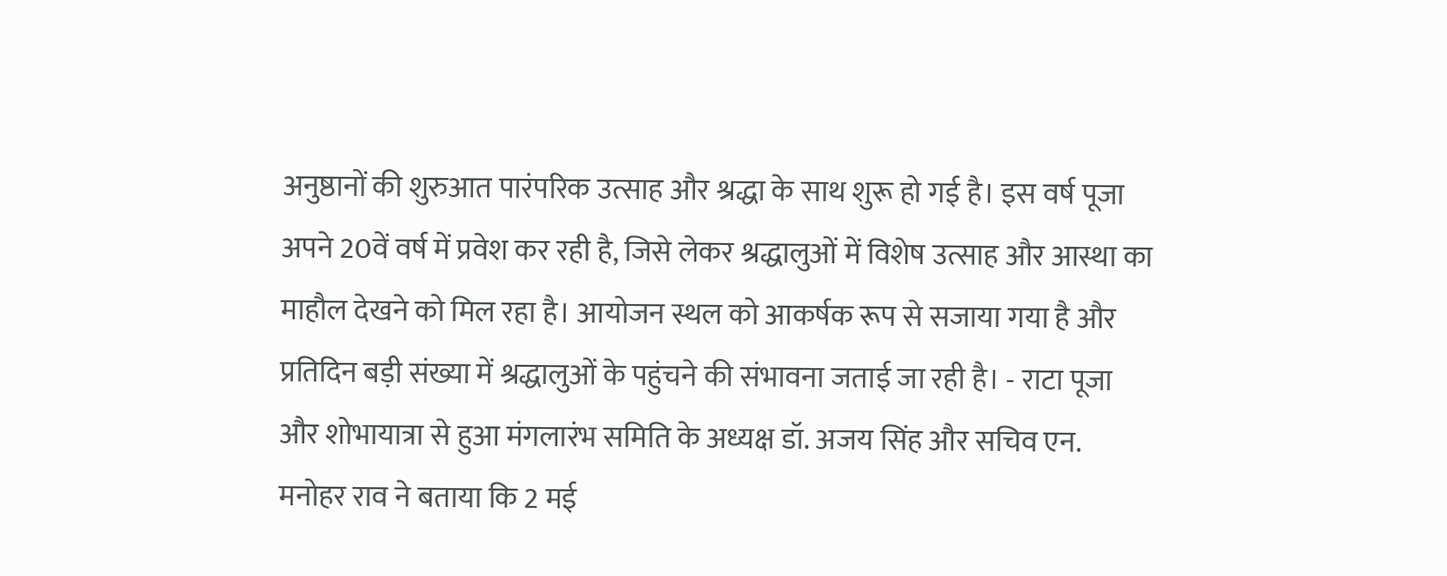अनुष्ठानों की शुरुआत पारंपरिक उत्साह और श्रद्धा के साथ शुरू हो गई है। इस वर्ष पूजा अपने 20वें वर्ष में प्रवेश कर रही है, जिसे लेकर श्रद्धालुओं में विशेष उत्साह और आस्था का माहौल देखने को मिल रहा है। आयोजन स्थल को आकर्षक रूप से सजाया गया है और प्रतिदिन बड़ी संख्या में श्रद्धालुओं के पहुंचने की संभावना जताई जा रही है। - राटा पूजा और शोभायात्रा से हुआ मंगलारंभ समिति के अध्यक्ष डॉ. अजय सिंह और सचिव एन. मनोहर राव ने बताया कि 2 मई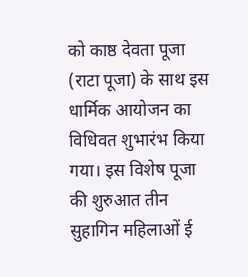को काष्ठ देवता पूजा (राटा पूजा) के साथ इस धार्मिक आयोजन का विधिवत शुभारंभ किया गया। इस विशेष पूजा की शुरुआत तीन सुहागिन महिलाओं ई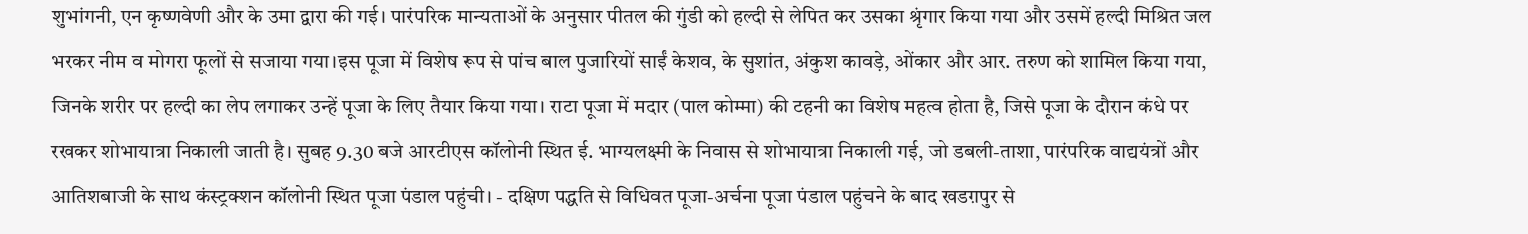शुभांगनी, एन कृष्णवेणी और के उमा द्वारा की गई। पारंपरिक मान्यताओं के अनुसार पीतल की गुंडी को हल्दी से लेपित कर उसका श्रृंगार किया गया और उसमें हल्दी मिश्रित जल भरकर नीम व मोगरा फूलों से सजाया गया।इस पूजा में विशेष रूप से पांच बाल पुजारियों साईं केशव, के सुशांत, अंकुश कावड़े, ओंकार और आर. तरुण को शामिल किया गया, जिनके शरीर पर हल्दी का लेप लगाकर उन्हें पूजा के लिए तैयार किया गया। राटा पूजा में मदार (पाल कोम्मा) की टहनी का विशेष महत्व होता है, जिसे पूजा के दौरान कंधे पर रखकर शोभायात्रा निकाली जाती है। सुबह 9.30 बजे आरटीएस कॉलोनी स्थित ई. भाग्यलक्ष्मी के निवास से शोभायात्रा निकाली गई, जो डबली-ताशा, पारंपरिक वाद्ययंत्रों और आतिशबाजी के साथ कंस्ट्रक्शन कॉलोनी स्थित पूजा पंडाल पहुंची। - दक्षिण पद्धति से विधिवत पूजा-अर्चना पूजा पंडाल पहुंचने के बाद खडग़पुर से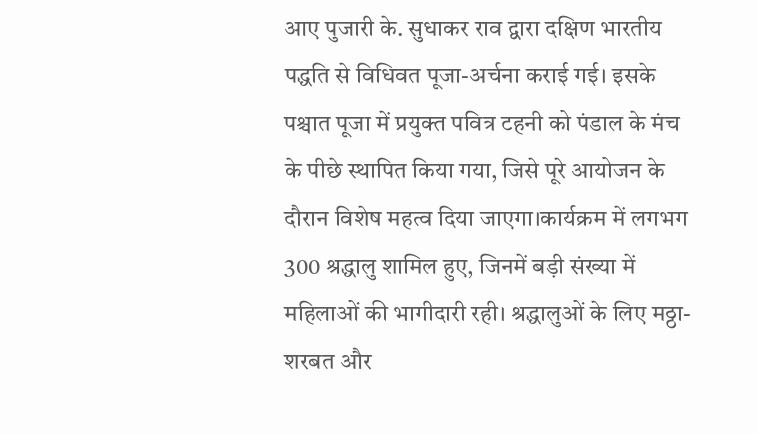आए पुजारी के. सुधाकर राव द्वारा दक्षिण भारतीय पद्धति से विधिवत पूजा-अर्चना कराई गई। इसके पश्चात पूजा में प्रयुक्त पवित्र टहनी को पंडाल के मंच के पीछे स्थापित किया गया, जिसे पूरे आयोजन के दौरान विशेष महत्व दिया जाएगा।कार्यक्रम में लगभग 300 श्रद्धालु शामिल हुए, जिनमें बड़ी संख्या में महिलाओं की भागीदारी रही। श्रद्धालुओं के लिए मठ्ठा-शरबत और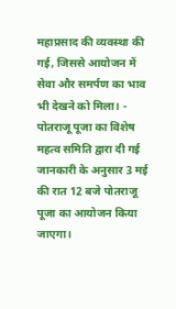महाप्रसाद की व्यवस्था की गई, जिससे आयोजन में सेवा और समर्पण का भाव भी देखने को मिला। - पोतराजू पूजा का विशेष महत्व समिति द्वारा दी गई जानकारी के अनुसार 3 मई की रात 12 बजे पोतराजू पूजा का आयोजन किया जाएगा।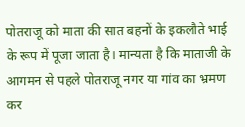पोतराजू को माता की सात बहनों के इकलौते भाई के रूप में पूजा जाता है। मान्यता है कि माताजी के आगमन से पहले पोतराजू नगर या गांव का भ्रमण कर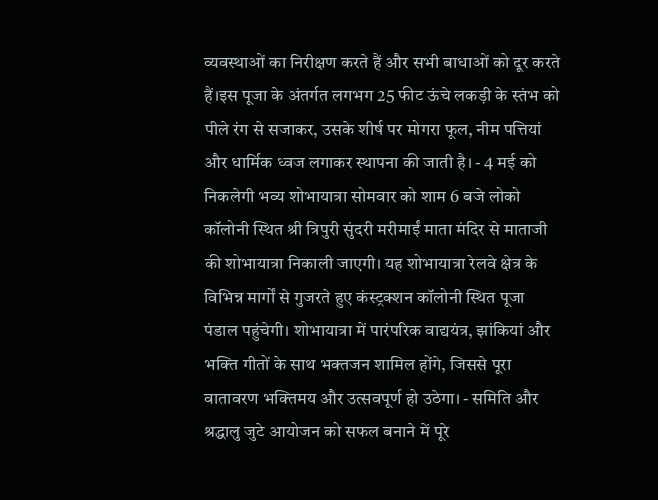व्यवस्थाओं का निरीक्षण करते हैं और सभी बाधाओं को दूर करते हैं।इस पूजा के अंतर्गत लगभग 25 फीट ऊंचे लकड़ी के स्तंभ को पीले रंग से सजाकर, उसके शीर्ष पर मोगरा फूल, नीम पत्तियां और धार्मिक ध्वज लगाकर स्थापना की जाती है। - 4 मई को निकलेगी भव्य शोभायात्रा सोमवार को शाम 6 बजे लोको कॉलोनी स्थित श्री त्रिपुरी सुंदरी मरीमाईं माता मंदिर से माताजी की शोभायात्रा निकाली जाएगी। यह शोभायात्रा रेलवे क्षेत्र के विभिन्न मार्गों से गुजरते हुए कंस्ट्रक्शन कॉलोनी स्थित पूजा पंडाल पहुंचेगी। शोभायात्रा में पारंपरिक वाद्ययंत्र, झांकियां और भक्ति गीतों के साथ भक्तजन शामिल होंगे, जिससे पूरा वातावरण भक्तिमय और उत्सवपूर्ण हो उठेगा। - समिति और श्रद्धालु जुटे आयोजन को सफल बनाने में पूरे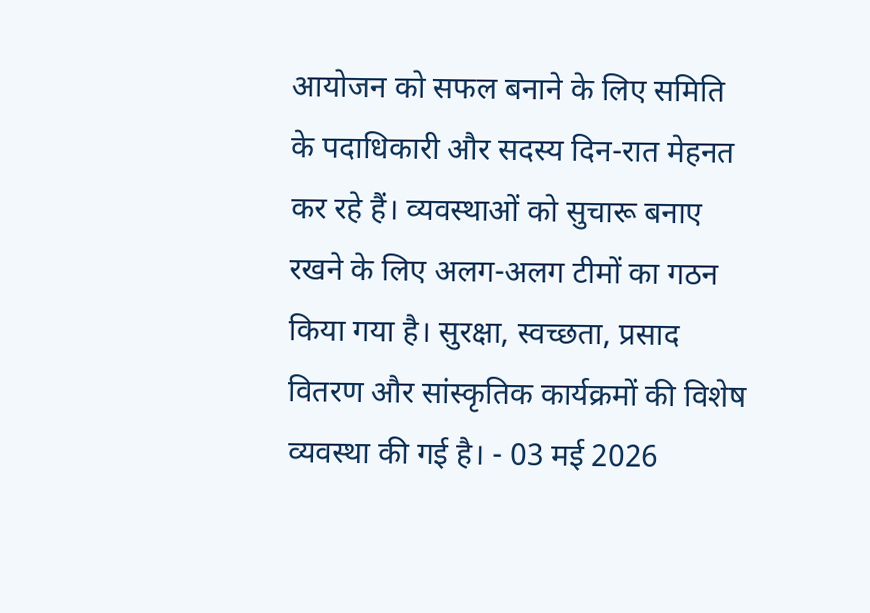आयोजन को सफल बनाने के लिए समिति के पदाधिकारी और सदस्य दिन-रात मेहनत कर रहे हैं। व्यवस्थाओं को सुचारू बनाए रखने के लिए अलग-अलग टीमों का गठन किया गया है। सुरक्षा, स्वच्छता, प्रसाद वितरण और सांस्कृतिक कार्यक्रमों की विशेष व्यवस्था की गई है। - 03 मई 2026